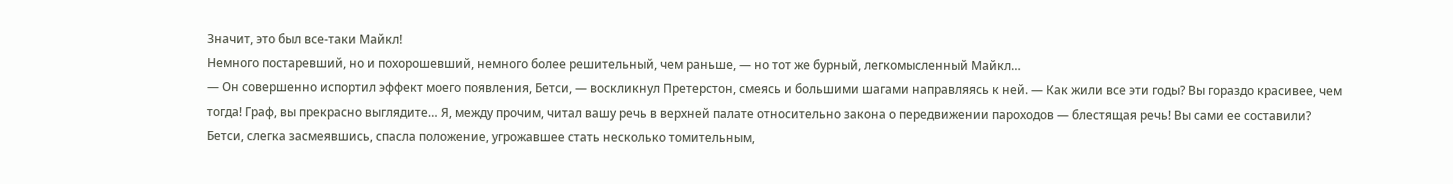Значит, это был все-таки Майкл!
Немного постаревший, но и похорошевший, немного более решительный, чем раньше, — но тот же бурный, легкомысленный Майкл…
— Он совершенно испортил эффект моего появления, Бетси, — воскликнул Претерстон, смеясь и большими шагами направляясь к ней. — Как жили все эти годы? Вы гораздо красивее, чем тогда! Граф, вы прекрасно выглядите… Я, между прочим, читал вашу речь в верхней палате относительно закона о передвижении пароходов — блестящая речь! Вы сами ее составили?
Бетси, слегка засмеявшись, спасла положение, угрожавшее стать несколько томительным,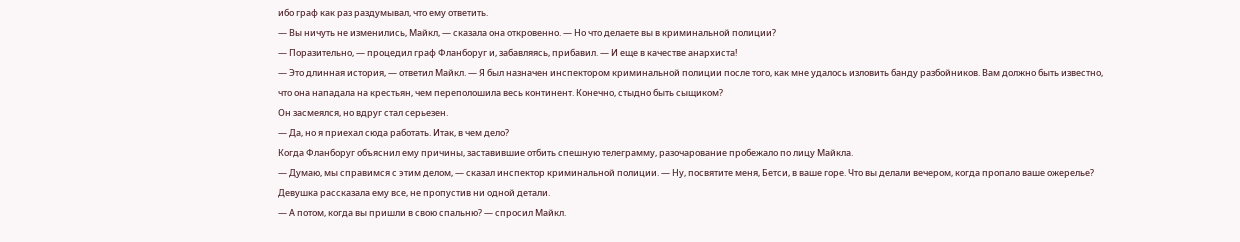ибо граф как раз раздумывал, что ему ответить.
— Вы ничуть не изменились, Майкл, — сказала она откровенно. — Но что делаете вы в криминальной полиции?
— Поразительно, — процедил граф Фланборуг и, забавляясь, прибавил. — И еще в качестве анархиста!
— Это длинная история, — ответил Майкл. — Я был назначен инспектором криминальной полиции после того, как мне удалось изловить банду разбойников. Вам должно быть известно, что она нападала на крестьян, чем переполошила весь континент. Конечно, стыдно быть сыщиком?
Он засмеялся, но вдруг стал серьезен.
— Да, но я приехал сюда работать. Итак, в чем дело?
Когда Фланборуг объяснил ему причины, заставившие отбить спешную телеграмму, разочарование пробежало по лицу Майкла.
— Думаю, мы справимся с этим делом, — сказал инспектор криминальной полиции. — Ну, посвятите меня, Бетси, в ваше горе. Что вы делали вечером, когда пропало ваше ожерелье?
Девушка рассказала ему все, не пропустив ни одной детали.
— А потом, когда вы пришли в свою спальню? — спросил Майкл.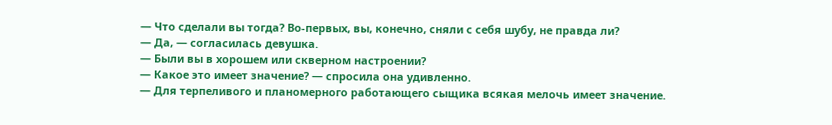— Что сделали вы тогда? Во-первых, вы, конечно, сняли с себя шубу, не правда ли?
— Да, — согласилась девушка.
— Были вы в хорошем или скверном настроении?
— Какое это имеет значение? — спросила она удивленно.
— Для терпеливого и планомерного работающего сыщика всякая мелочь имеет значение.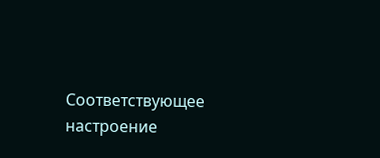Соответствующее настроение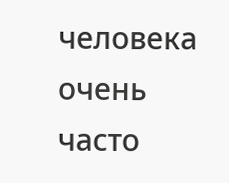человека очень часто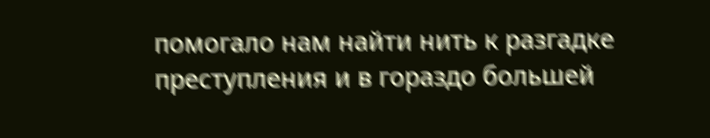помогало нам найти нить к разгадке преступления и в гораздо большей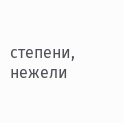степени, нежели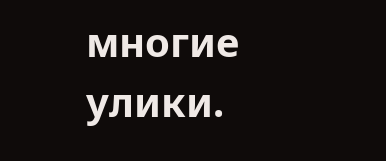многие улики.